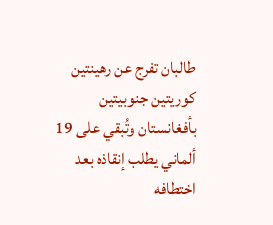طالبان تفرج عن رهينتين كوريتين جنوبيتين بأفغانستان وتُبقي على 19
ألماني يطلب إنقاذه بعد اختطافه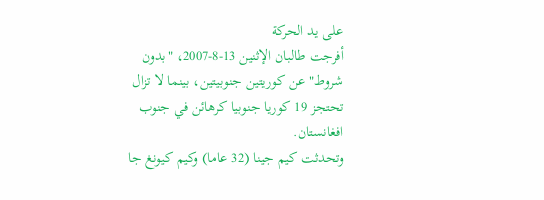على يد الحركة
أفرجت طالبان الإثنين 13-8-2007، "بدون شروط" عن كوريتين جنوبيتين، بينما لا تزال تحتجز 19 كوريا جنوبيا كرهائن في جنوب افغانستان.
وتحدثت كيم جينا (32 عاما) وكيم كيونغ جا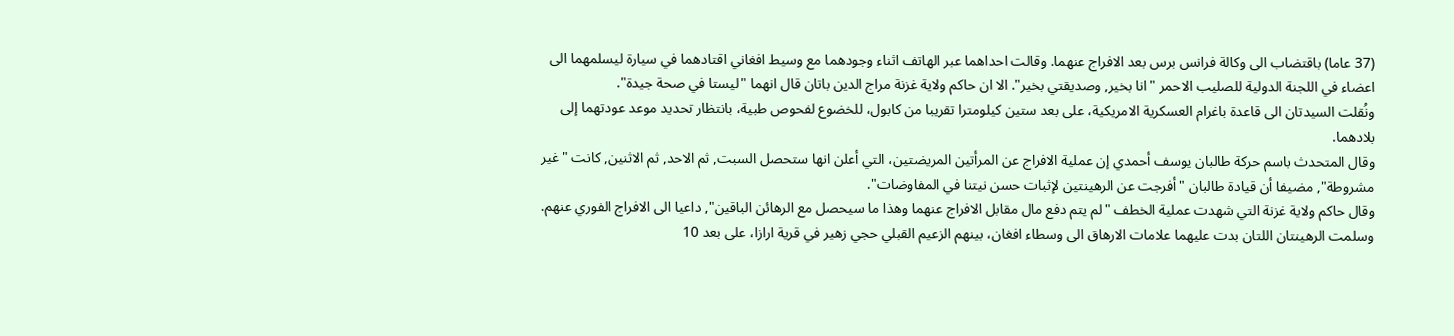(37 عاما) باقتضاب الى وكالة فرانس برس بعد الافراج عنهما. وقالت احداهما عبر الهاتف اثناء وجودهما مع وسيط افغاني اقتادهما في سيارة ليسلمهما الى اعضاء في اللجنة الدولية للصليب الاحمر "انا بخير, وصديقتي بخير". الا ان حاكم ولاية غزنة مراج الدين باتان قال انهما "ليستا في صحة جيدة".
ونُقلت السيدتان الى قاعدة باغرام العسكرية الامريكية، على بعد ستين كيلومترا تقريبا من كابول، للخضوع لفحوص طبية، بانتظار تحديد موعد عودتهما إلى بلادهما.
وقال المتحدث باسم حركة طالبان يوسف أحمدي إن عملية الافراج عن المرأتين المريضتين، التي أعلن انها ستحصل السبت, ثم الاحد, ثم الاثنين, كانت "غير مشروطة", مضيفا أن قيادة طالبان "أفرجت عن الرهينتين لإثبات حسن نيتنا في المفاوضات".
وقال حاكم ولاية غزنة التي شهدت عملية الخطف "لم يتم دفع مال مقابل الافراج عنهما وهذا ما سيحصل مع الرهائن الباقين", داعيا الى الافراج الفوري عنهم.
وسلمت الرهينتان اللتان بدت عليهما علامات الارهاق الى وسطاء افغان، بينهم الزعيم القبلي حجي زهير في قرية ارازا، على بعد 10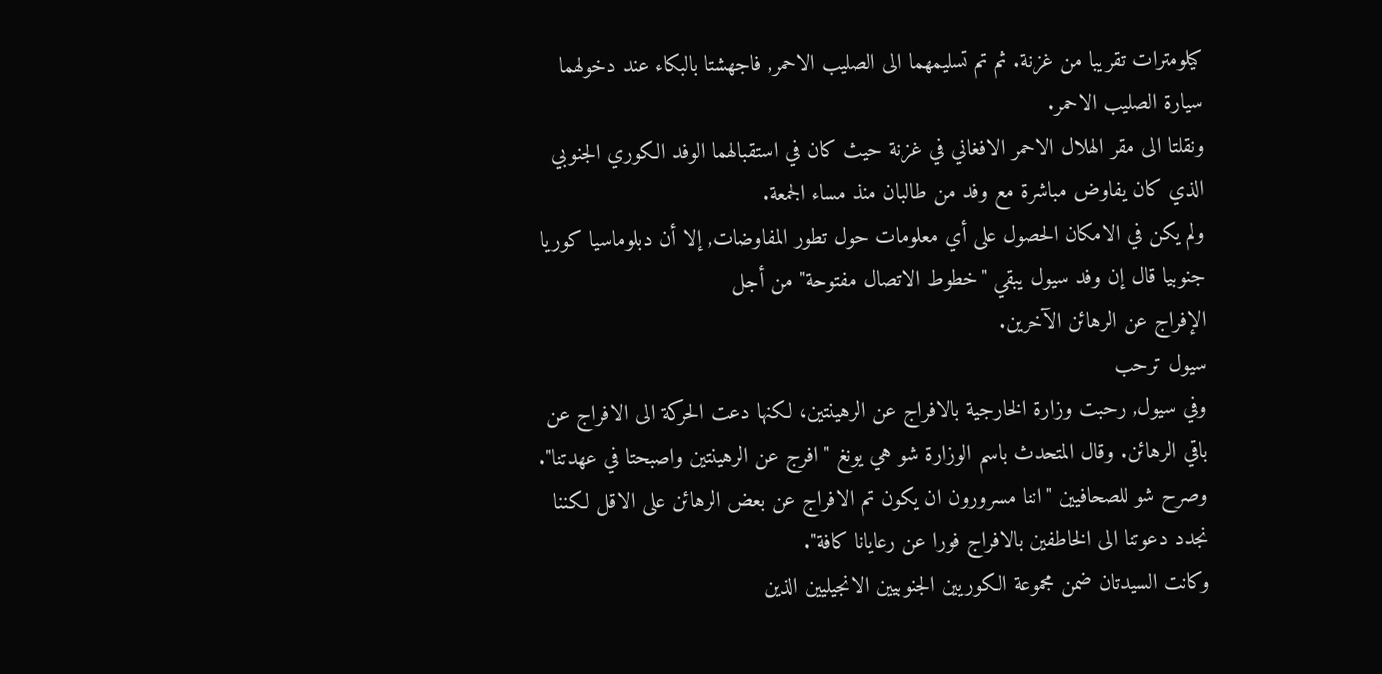كيلومترات تقريبا من غزنة. ثم تم تسليمهما الى الصليب الاحمر, فاجهشتا بالبكاء عند دخولهما سيارة الصليب الاحمر.
ونقلتا الى مقر الهلال الاحمر الافغاني في غزنة حيث كان في استقبالهما الوفد الكوري الجنوبي الذي كان يفاوض مباشرة مع وفد من طالبان منذ مساء الجمعة.
ولم يكن في الامكان الحصول على أي معلومات حول تطور المفاوضات, إلا أن دبلوماسيا كوريا جنوبيا قال إن وفد سيول يبقي "خطوط الاتصال مفتوحة" من أجل
الإفراج عن الرهائن الآخرين.
سيول ترحب
وفي سيول, رحبت وزارة الخارجية بالافراج عن الرهينتين، لكنها دعت الحركة الى الافراج عن باقي الرهائن. وقال المتحدث باسم الوزارة شو هي يونغ "افرج عن الرهينتين واصبحتا في عهدتنا".
وصرح شو للصحافيين "اننا مسرورون ان يكون تم الافراج عن بعض الرهائن على الاقل لكننا نجدد دعوتنا الى الخاطفين بالافراج فورا عن رعايانا كافة".
وكانت السيدتان ضمن مجموعة الكوريين الجنوبيين الانجيليين الذين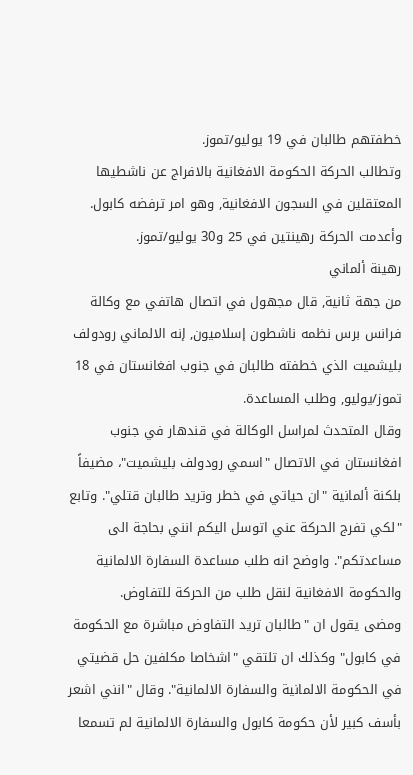خطفتهم طالبان في 19 يوليو/تموز.
وتطالب الحركة الحكومة الافغانية بالافراج عن ناشطيها المعتقلين في السجون الافغانية, وهو امر ترفضه كابول. وأعدمت الحركة رهينتين في 25 و30 يوليو/تموز.
رهينة ألماني
من جهة ثانية, قال مجهول في اتصال هاتفي مع وكالة فرانس برس نظمه ناشطون إسلاميون, إنه الالماني رودولف بليشميت الذي خطفته طالبان في جنوب افغانستان في 18 تموز/يوليو, وطلب المساعدة.
وقال المتحدث لمراسل الوكالة في قندهار في جنوب افغانستان في الاتصال "اسمي رودولف بليشميت"، مضيفاً بلكنة ألمانية "ان حياتي في خطر وتريد طالبان قتلي". وتابع "لكي تفرج الحركة عني اتوسل اليكم انني بحاجة الى مساعدتكم". واوضح انه طلب مساعدة السفارة الالمانية والحكومة الافغانية لنقل طلب من الحركة للتفاوض.
ومضى يقول ان "طالبان تريد التفاوض مباشرة مع الحكومة في كابول" وكذلك ان تلتقي "اشخاصا مكلفين حل قضيتي في الحكومة الالمانية والسفارة الالمانية". وقال "انني اشعر بأسف كبير لأن حكومة كابول والسفارة الالمانية لم تسمعا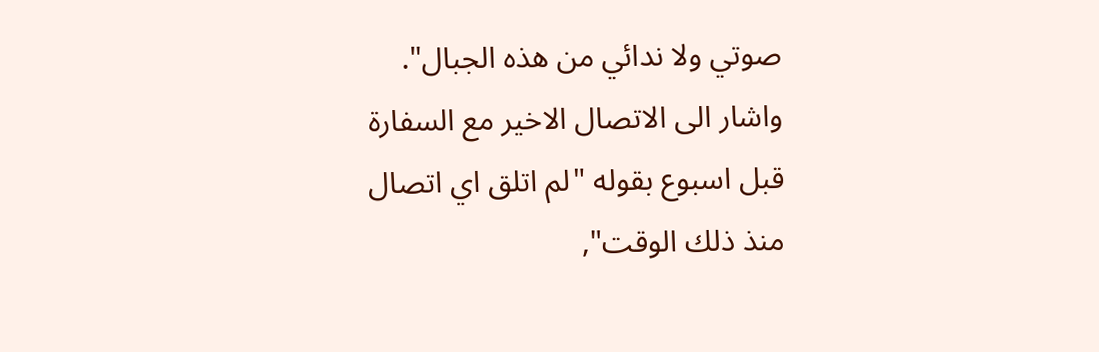صوتي ولا ندائي من هذه الجبال".
واشار الى الاتصال الاخير مع السفارة قبل اسبوع بقوله "لم اتلق اي اتصال منذ ذلك الوقت",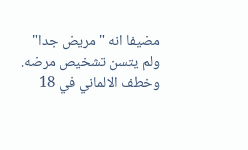مضيفا انه "مريض جدا" ولم يتسن تشخيص مرضه.
وخطف الالماني في 18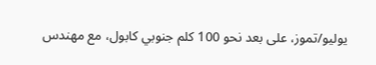يوليو/تموز، على بعد نحو 100 كلم جنوبي كابول، مع مهندس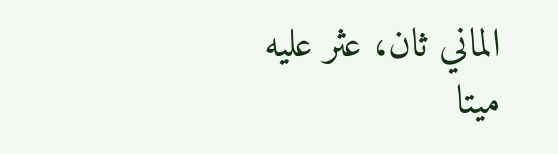الماني ثان، عثر عليه ميتا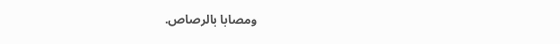ومصابا بالرصاص.